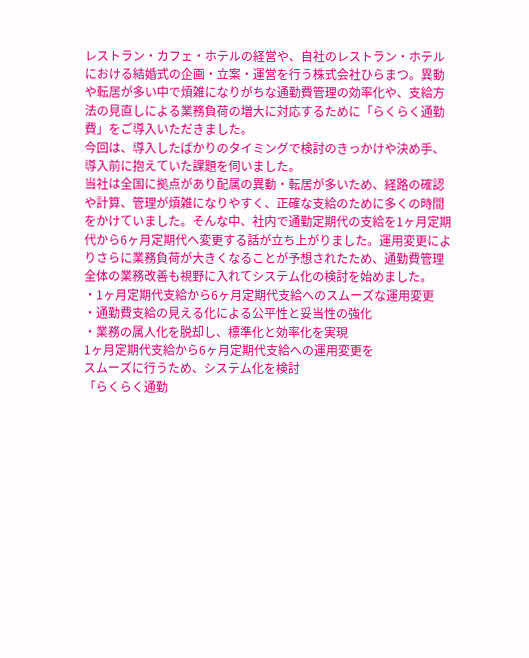レストラン・カフェ・ホテルの経営や、自社のレストラン・ホテルにおける結婚式の企画・立案・運営を行う株式会社ひらまつ。異動や転居が多い中で煩雑になりがちな通勤費管理の効率化や、支給方法の見直しによる業務負荷の増大に対応するために「らくらく通勤費」をご導入いただきました。
今回は、導入したばかりのタイミングで検討のきっかけや決め手、導入前に抱えていた課題を伺いました。
当社は全国に拠点があり配属の異動・転居が多いため、経路の確認や計算、管理が煩雑になりやすく、正確な支給のために多くの時間をかけていました。そんな中、社内で通勤定期代の支給を1ヶ月定期代から6ヶ月定期代へ変更する話が立ち上がりました。運用変更によりさらに業務負荷が大きくなることが予想されたため、通勤費管理全体の業務改善も視野に入れてシステム化の検討を始めました。
・1ヶ月定期代支給から6ヶ月定期代支給へのスムーズな運用変更
・通勤費支給の見える化による公平性と妥当性の強化
・業務の属人化を脱却し、標準化と効率化を実現
1ヶ月定期代支給から6ヶ月定期代支給への運用変更を
スムーズに行うため、システム化を検討
「らくらく通勤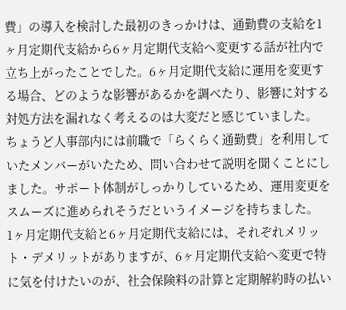費」の導入を検討した最初のきっかけは、通勤費の支給を1ヶ月定期代支給から6ヶ月定期代支給へ変更する話が社内で立ち上がったことでした。6ヶ月定期代支給に運用を変更する場合、どのような影響があるかを調べたり、影響に対する対処方法を漏れなく考えるのは大変だと感じていました。
ちょうど人事部内には前職で「らくらく通勤費」を利用していたメンバーがいたため、問い合わせて説明を聞くことにしました。サポート体制がしっかりしているため、運用変更をスムーズに進められそうだというイメージを持ちました。
1ヶ月定期代支給と6ヶ月定期代支給には、それぞれメリット・デメリットがありますが、6ヶ月定期代支給へ変更で特に気を付けたいのが、社会保険料の計算と定期解約時の払い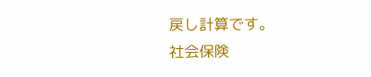戻し計算です。
社会保険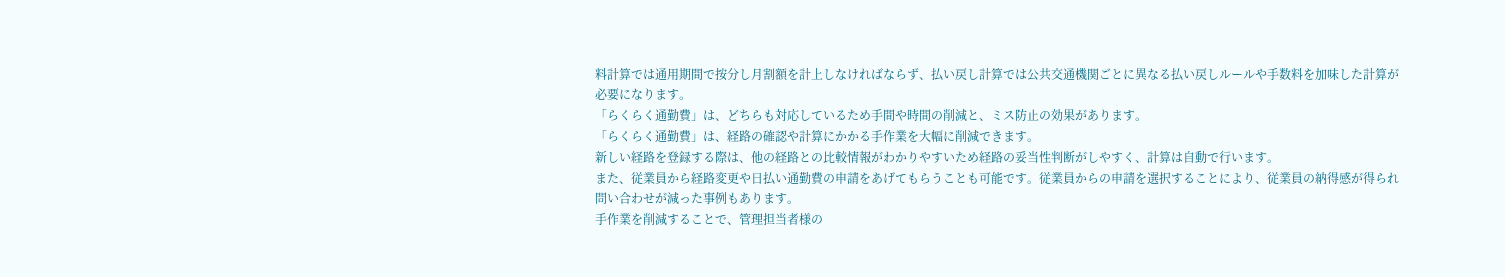料計算では通用期間で按分し月割額を計上しなければならず、払い戻し計算では公共交通機関ごとに異なる払い戻しルールや手数料を加味した計算が必要になります。
「らくらく通勤費」は、どちらも対応しているため手間や時間の削減と、ミス防止の効果があります。
「らくらく通勤費」は、経路の確認や計算にかかる手作業を大幅に削減できます。
新しい経路を登録する際は、他の経路との比較情報がわかりやすいため経路の妥当性判断がしやすく、計算は自動で行います。
また、従業員から経路変更や日払い通勤費の申請をあげてもらうことも可能です。従業員からの申請を選択することにより、従業員の納得感が得られ問い合わせが減った事例もあります。
手作業を削減することで、管理担当者様の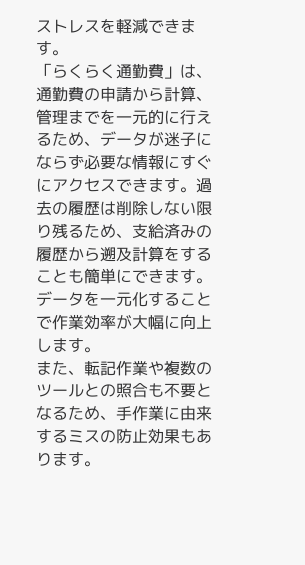ストレスを軽減できます。
「らくらく通勤費」は、通勤費の申請から計算、管理までを一元的に行えるため、データが迷子にならず必要な情報にすぐにアクセスできます。過去の履歴は削除しない限り残るため、支給済みの履歴から遡及計算をすることも簡単にできます。
データを一元化することで作業効率が大幅に向上します。
また、転記作業や複数のツールとの照合も不要となるため、手作業に由来するミスの防止効果もあります。